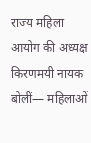राज्य महिला आयोग की अध्यक्ष किरणमयी नायक बोलीं— महिलाओं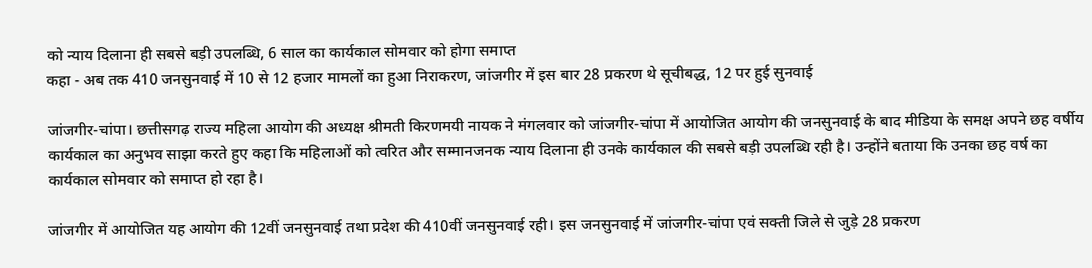को न्याय दिलाना ही सबसे बड़ी उपलब्धि, 6 साल का कार्यकाल सोमवार को होगा समाप्त
कहा - अब तक 410 जनसुनवाई में 10 से 12 हजार मामलों का हुआ निराकरण, जांजगीर में इस बार 28 प्रकरण थे सूचीबद्ध, 12 पर हुई सुनवाई

जांजगीर-चांपा। छत्तीसगढ़ राज्य महिला आयोग की अध्यक्ष श्रीमती किरणमयी नायक ने मंगलवार को जांजगीर-चांपा में आयोजित आयोग की जनसुनवाई के बाद मीडिया के समक्ष अपने छह वर्षीय कार्यकाल का अनुभव साझा करते हुए कहा कि महिलाओं को त्वरित और सम्मानजनक न्याय दिलाना ही उनके कार्यकाल की सबसे बड़ी उपलब्धि रही है। उन्होंने बताया कि उनका छह वर्ष का कार्यकाल सोमवार को समाप्त हो रहा है।

जांजगीर में आयोजित यह आयोग की 12वीं जनसुनवाई तथा प्रदेश की 410वीं जनसुनवाई रही। इस जनसुनवाई में जांजगीर-चांपा एवं सक्ती जिले से जुड़े 28 प्रकरण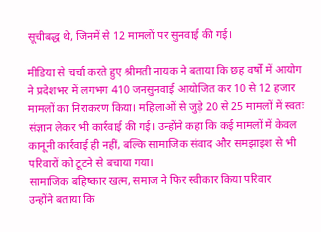सूचीबद्ध थे, जिनमें से 12 मामलों पर सुनवाई की गई।

मीडिया से चर्चा करते हुए श्रीमती नायक ने बताया कि छह वर्षों में आयोग ने प्रदेशभर में लगभग 410 जनसुनवाई आयोजित कर 10 से 12 हजार मामलों का निराकरण किया। महिलाओं से जुड़े 20 से 25 मामलों में स्वतः संज्ञान लेकर भी कार्रवाई की गई। उन्होंने कहा कि कई मामलों में केवल कानूनी कार्रवाई ही नहीं, बल्कि सामाजिक संवाद और समझाइश से भी परिवारों को टूटने से बचाया गया।
सामाजिक बहिष्कार खत्म, समाज ने फिर स्वीकार किया परिवार
उन्होंने बताया कि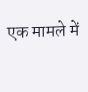एक मामले में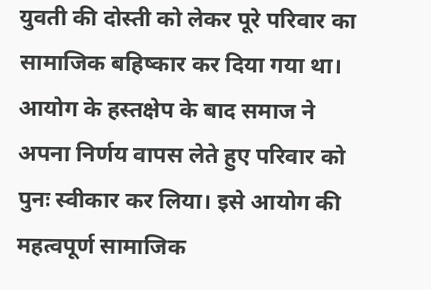युवती की दोस्ती को लेकर पूरे परिवार का सामाजिक बहिष्कार कर दिया गया था। आयोग के हस्तक्षेप के बाद समाज ने अपना निर्णय वापस लेते हुए परिवार को पुनः स्वीकार कर लिया। इसे आयोग की महत्वपूर्ण सामाजिक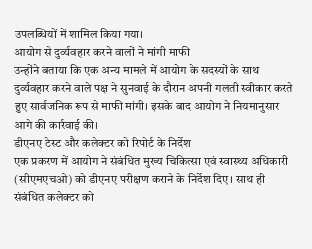उपलब्धियों में शामिल किया गया।
आयोग से दुर्व्यवहार करने वालों ने मांगी माफी
उन्होंने बताया कि एक अन्य मामले में आयोग के सदस्यों के साथ दुर्व्यवहार करने वाले पक्ष ने सुनवाई के दौरान अपनी गलती स्वीकार करते हुए सार्वजनिक रूप से माफी मांगी। इसके बाद आयोग ने नियमानुसार आगे की कार्रवाई की।
डीएनए टेस्ट और कलेक्टर को रिपोर्ट के निर्देश
एक प्रकरण में आयोग ने संबंधित मुख्य चिकित्सा एवं स्वास्थ्य अधिकारी (सीएमएचओ) को डीएनए परीक्षण कराने के निर्देश दिए। साथ ही संबंधित कलेक्टर को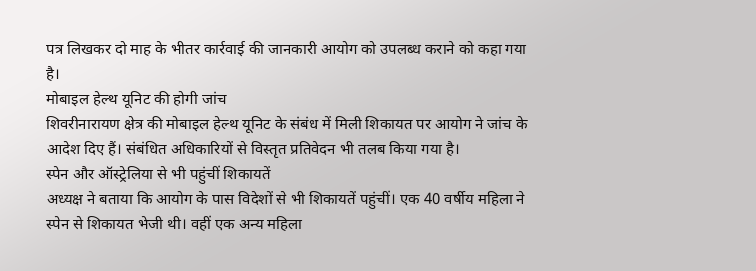पत्र लिखकर दो माह के भीतर कार्रवाई की जानकारी आयोग को उपलब्ध कराने को कहा गया है।
मोबाइल हेल्थ यूनिट की होगी जांच
शिवरीनारायण क्षेत्र की मोबाइल हेल्थ यूनिट के संबंध में मिली शिकायत पर आयोग ने जांच के आदेश दिए हैं। संबंधित अधिकारियों से विस्तृत प्रतिवेदन भी तलब किया गया है।
स्पेन और ऑस्ट्रेलिया से भी पहुंचीं शिकायतें
अध्यक्ष ने बताया कि आयोग के पास विदेशों से भी शिकायतें पहुंचीं। एक 40 वर्षीय महिला ने स्पेन से शिकायत भेजी थी। वहीं एक अन्य महिला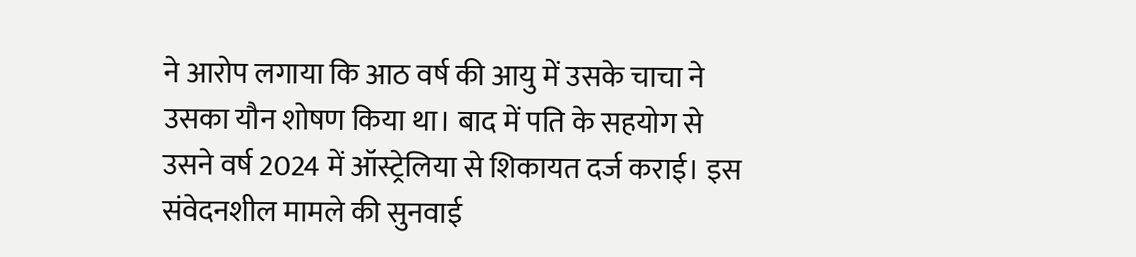ने आरोप लगाया कि आठ वर्ष की आयु में उसके चाचा ने उसका यौन शोषण किया था। बाद में पति के सहयोग से उसने वर्ष 2024 में ऑस्ट्रेलिया से शिकायत दर्ज कराई। इस संवेदनशील मामले की सुनवाई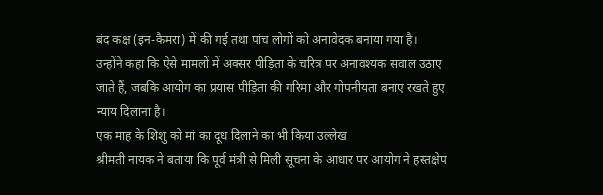बंद कक्ष (इन-कैमरा) में की गई तथा पांच लोगों को अनावेदक बनाया गया है।
उन्होंने कहा कि ऐसे मामलों में अक्सर पीड़िता के चरित्र पर अनावश्यक सवाल उठाए जाते हैं, जबकि आयोग का प्रयास पीड़िता की गरिमा और गोपनीयता बनाए रखते हुए न्याय दिलाना है।
एक माह के शिशु को मां का दूध दिलाने का भी किया उल्लेख
श्रीमती नायक ने बताया कि पूर्व मंत्री से मिली सूचना के आधार पर आयोग ने हस्तक्षेप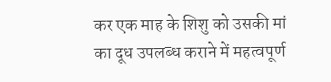कर एक माह के शिशु को उसकी मां का दूध उपलब्ध कराने में महत्वपूर्ण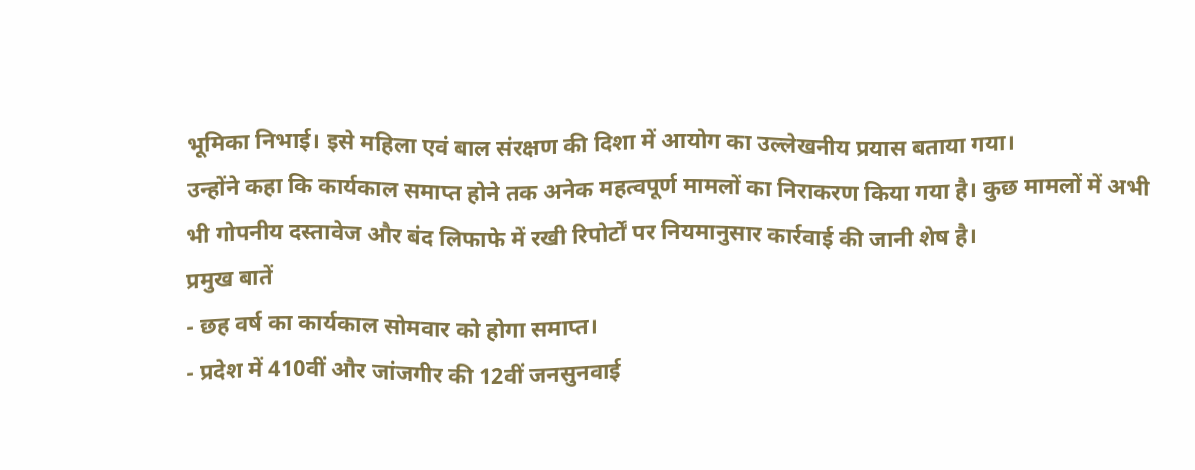भूमिका निभाई। इसे महिला एवं बाल संरक्षण की दिशा में आयोग का उल्लेखनीय प्रयास बताया गया।
उन्होंने कहा कि कार्यकाल समाप्त होने तक अनेक महत्वपूर्ण मामलों का निराकरण किया गया है। कुछ मामलों में अभी भी गोपनीय दस्तावेज और बंद लिफाफे में रखी रिपोर्टों पर नियमानुसार कार्रवाई की जानी शेष है।
प्रमुख बातें
- छह वर्ष का कार्यकाल सोमवार को होगा समाप्त।
- प्रदेश में 410वीं और जांजगीर की 12वीं जनसुनवाई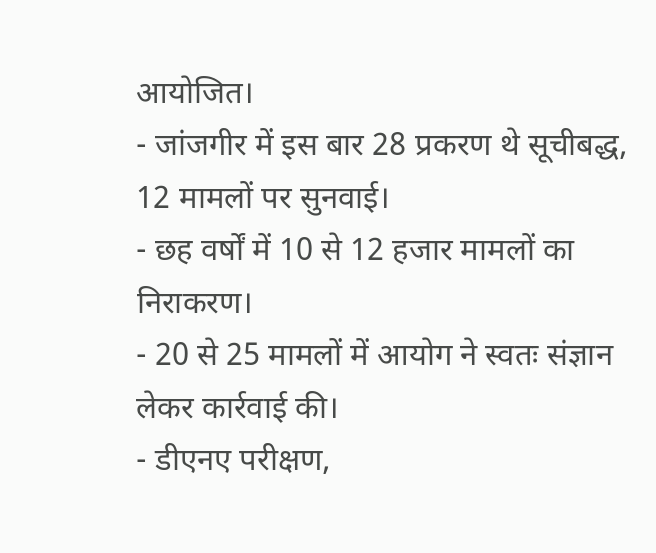आयोजित।
- जांजगीर में इस बार 28 प्रकरण थे सूचीबद्ध, 12 मामलों पर सुनवाई।
- छह वर्षों में 10 से 12 हजार मामलों का निराकरण।
- 20 से 25 मामलों में आयोग ने स्वतः संज्ञान लेकर कार्रवाई की।
- डीएनए परीक्षण,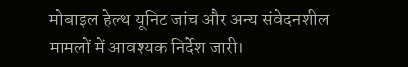मोबाइल हेल्थ यूनिट जांच और अन्य संवेदनशील मामलों में आवश्यक निर्देश जारी।